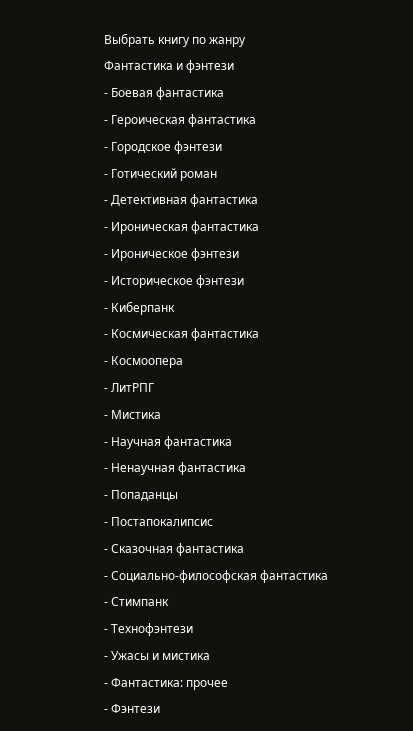Выбрать книгу по жанру
Фантастика и фэнтези
- Боевая фантастика
- Героическая фантастика
- Городское фэнтези
- Готический роман
- Детективная фантастика
- Ироническая фантастика
- Ироническое фэнтези
- Историческое фэнтези
- Киберпанк
- Космическая фантастика
- Космоопера
- ЛитРПГ
- Мистика
- Научная фантастика
- Ненаучная фантастика
- Попаданцы
- Постапокалипсис
- Сказочная фантастика
- Социально-философская фантастика
- Стимпанк
- Технофэнтези
- Ужасы и мистика
- Фантастика: прочее
- Фэнтези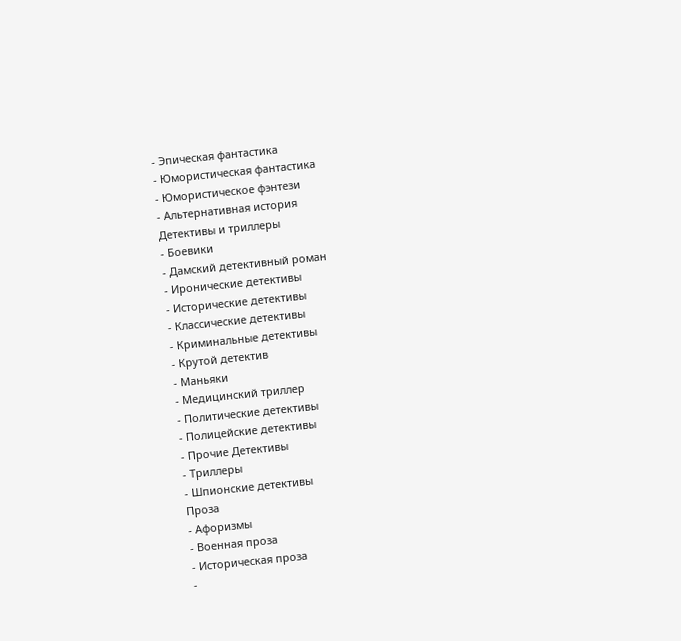- Эпическая фантастика
- Юмористическая фантастика
- Юмористическое фэнтези
- Альтернативная история
Детективы и триллеры
- Боевики
- Дамский детективный роман
- Иронические детективы
- Исторические детективы
- Классические детективы
- Криминальные детективы
- Крутой детектив
- Маньяки
- Медицинский триллер
- Политические детективы
- Полицейские детективы
- Прочие Детективы
- Триллеры
- Шпионские детективы
Проза
- Афоризмы
- Военная проза
- Историческая проза
-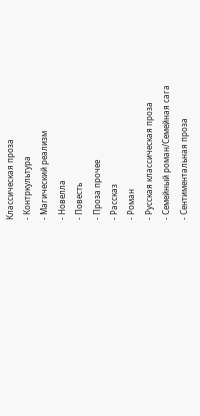Классическая проза
- Контркультура
- Магический реализм
- Новелла
- Повесть
- Проза прочее
- Рассказ
- Роман
- Русская классическая проза
- Семейный роман/Семейная сага
- Сентиментальная проза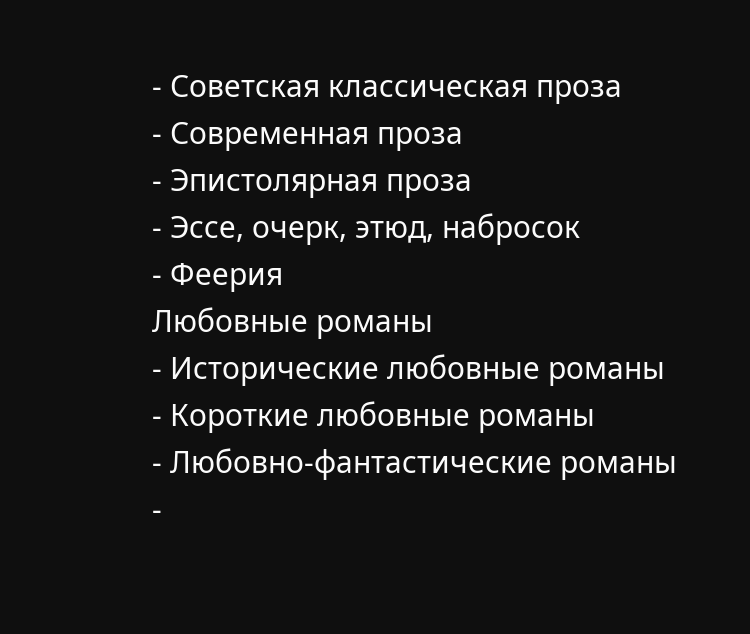- Советская классическая проза
- Современная проза
- Эпистолярная проза
- Эссе, очерк, этюд, набросок
- Феерия
Любовные романы
- Исторические любовные романы
- Короткие любовные романы
- Любовно-фантастические романы
-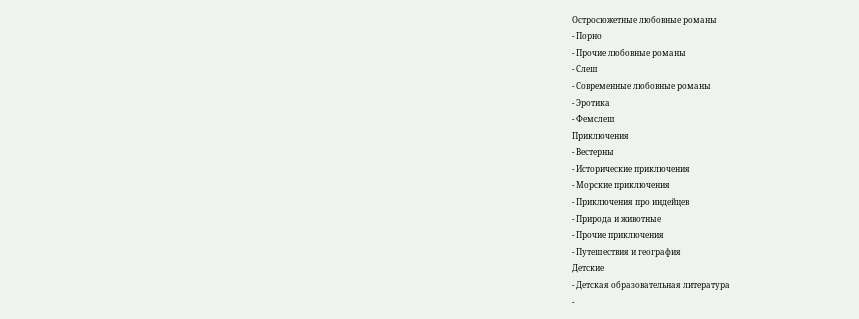Остросюжетные любовные романы
- Порно
- Прочие любовные романы
- Слеш
- Современные любовные романы
- Эротика
- Фемслеш
Приключения
- Вестерны
- Исторические приключения
- Морские приключения
- Приключения про индейцев
- Природа и животные
- Прочие приключения
- Путешествия и география
Детские
- Детская образовательная литература
-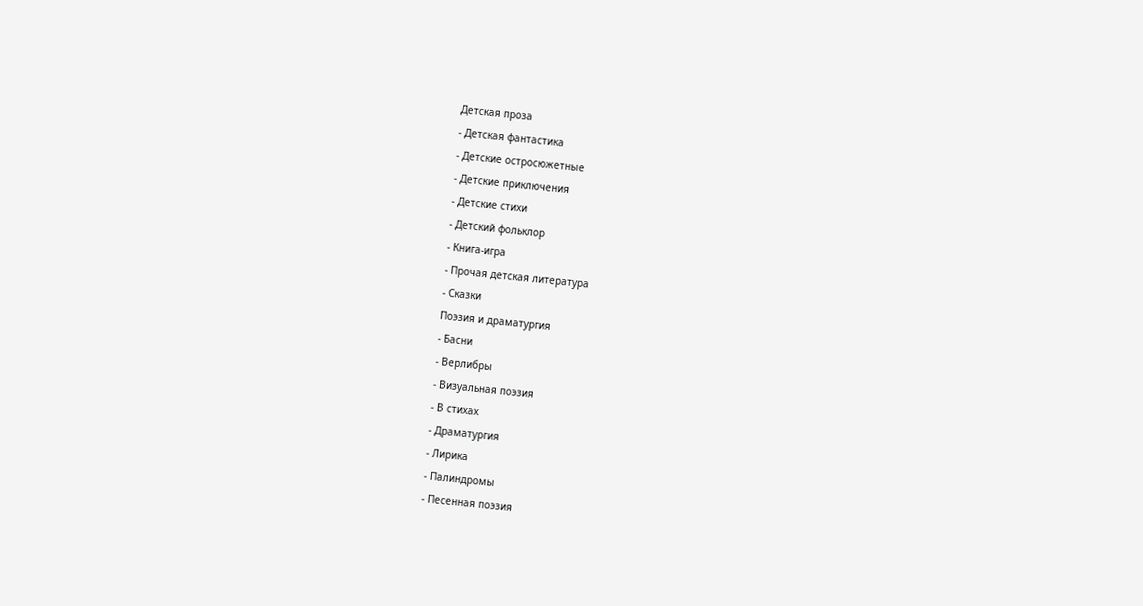Детская проза
- Детская фантастика
- Детские остросюжетные
- Детские приключения
- Детские стихи
- Детский фольклор
- Книга-игра
- Прочая детская литература
- Сказки
Поэзия и драматургия
- Басни
- Верлибры
- Визуальная поэзия
- В стихах
- Драматургия
- Лирика
- Палиндромы
- Песенная поэзия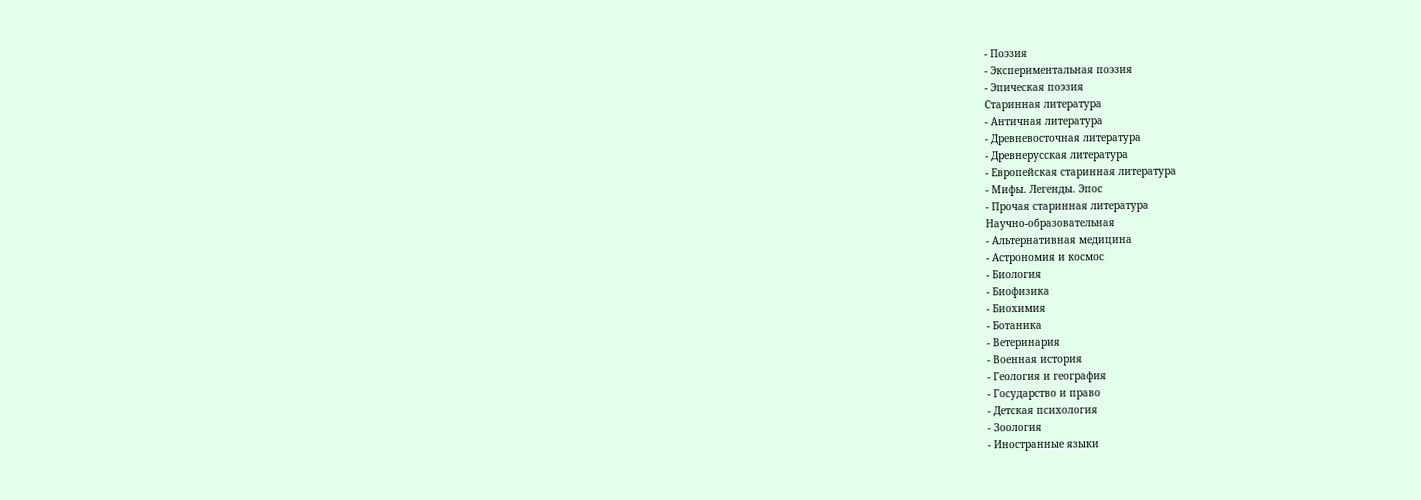- Поэзия
- Экспериментальная поэзия
- Эпическая поэзия
Старинная литература
- Античная литература
- Древневосточная литература
- Древнерусская литература
- Европейская старинная литература
- Мифы. Легенды. Эпос
- Прочая старинная литература
Научно-образовательная
- Альтернативная медицина
- Астрономия и космос
- Биология
- Биофизика
- Биохимия
- Ботаника
- Ветеринария
- Военная история
- Геология и география
- Государство и право
- Детская психология
- Зоология
- Иностранные языки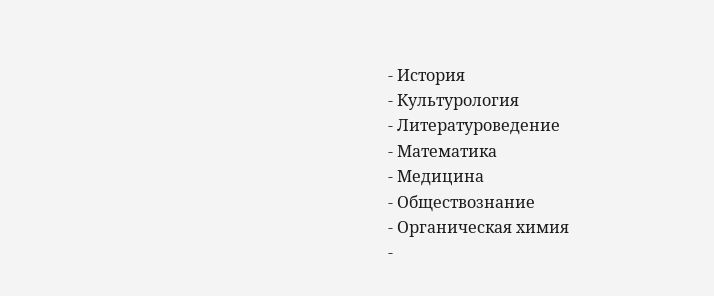- История
- Культурология
- Литературоведение
- Математика
- Медицина
- Обществознание
- Органическая химия
-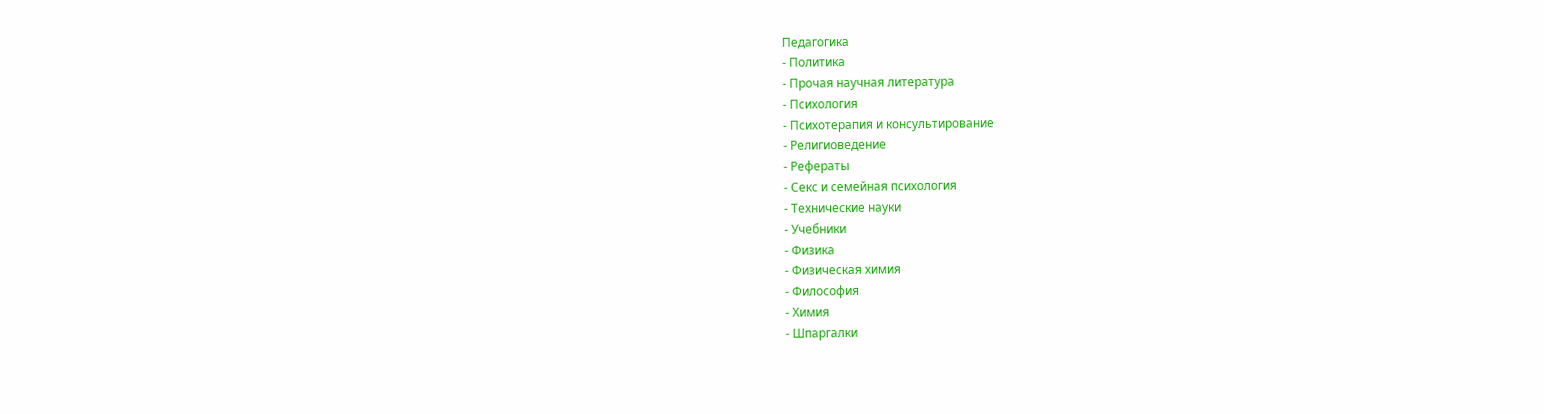Педагогика
- Политика
- Прочая научная литература
- Психология
- Психотерапия и консультирование
- Религиоведение
- Рефераты
- Секс и семейная психология
- Технические науки
- Учебники
- Физика
- Физическая химия
- Философия
- Химия
- Шпаргалки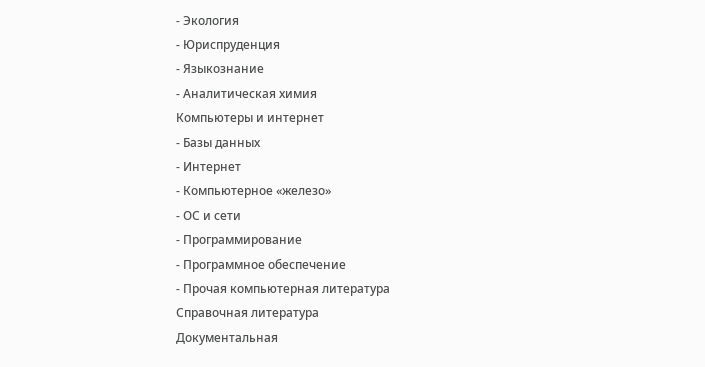- Экология
- Юриспруденция
- Языкознание
- Аналитическая химия
Компьютеры и интернет
- Базы данных
- Интернет
- Компьютерное «железо»
- ОС и сети
- Программирование
- Программное обеспечение
- Прочая компьютерная литература
Справочная литература
Документальная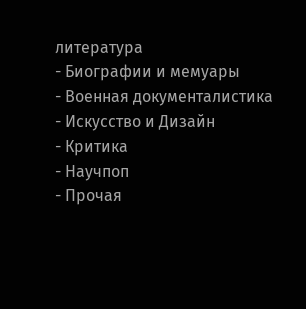литература
- Биографии и мемуары
- Военная документалистика
- Искусство и Дизайн
- Критика
- Научпоп
- Прочая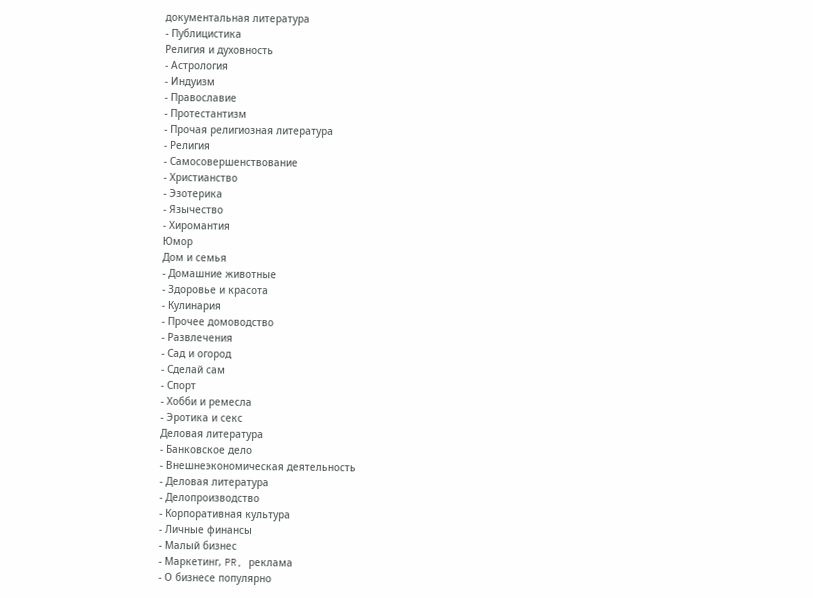документальная литература
- Публицистика
Религия и духовность
- Астрология
- Индуизм
- Православие
- Протестантизм
- Прочая религиозная литература
- Религия
- Самосовершенствование
- Христианство
- Эзотерика
- Язычество
- Хиромантия
Юмор
Дом и семья
- Домашние животные
- Здоровье и красота
- Кулинария
- Прочее домоводство
- Развлечения
- Сад и огород
- Сделай сам
- Спорт
- Хобби и ремесла
- Эротика и секс
Деловая литература
- Банковское дело
- Внешнеэкономическая деятельность
- Деловая литература
- Делопроизводство
- Корпоративная культура
- Личные финансы
- Малый бизнес
- Маркетинг, PR, реклама
- О бизнесе популярно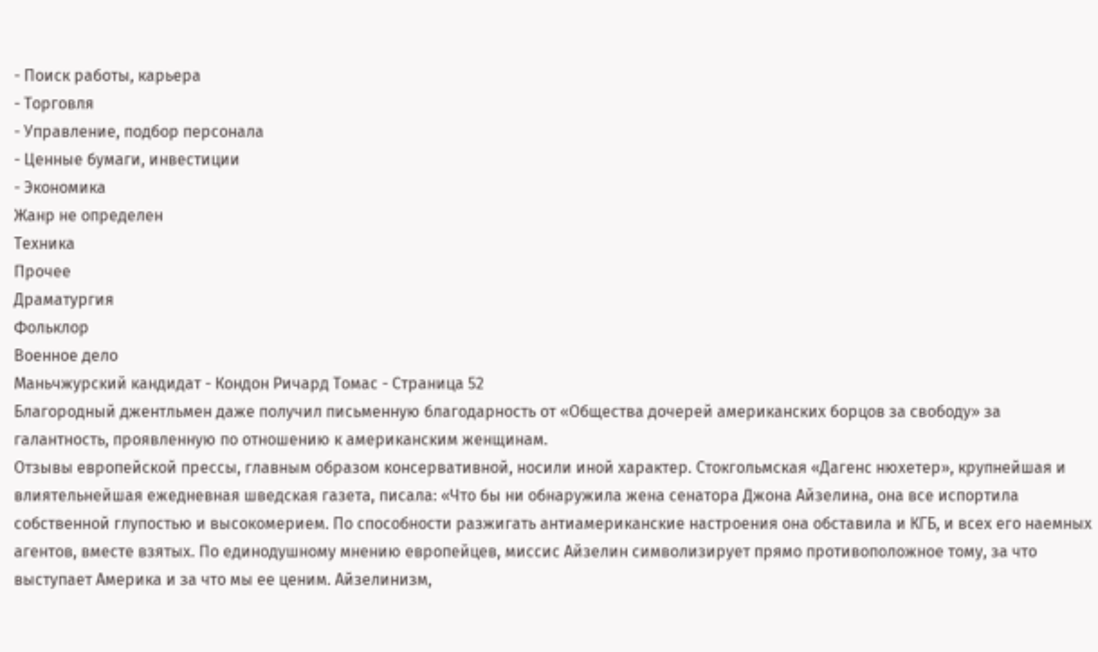- Поиск работы, карьера
- Торговля
- Управление, подбор персонала
- Ценные бумаги, инвестиции
- Экономика
Жанр не определен
Техника
Прочее
Драматургия
Фольклор
Военное дело
Маньчжурский кандидат - Кондон Ричард Томас - Страница 52
Благородный джентльмен даже получил письменную благодарность от «Общества дочерей американских борцов за свободу» за галантность, проявленную по отношению к американским женщинам.
Отзывы европейской прессы, главным образом консервативной, носили иной характер. Стокгольмская «Дагенс нюхетер», крупнейшая и влиятельнейшая ежедневная шведская газета, писала: «Что бы ни обнаружила жена сенатора Джона Айзелина, она все испортила собственной глупостью и высокомерием. По способности разжигать антиамериканские настроения она обставила и КГБ, и всех его наемных агентов, вместе взятых. По единодушному мнению европейцев, миссис Айзелин символизирует прямо противоположное тому, за что выступает Америка и за что мы ее ценим. Айзелинизм,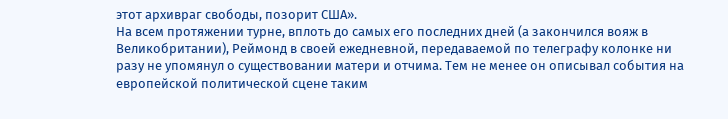этот архивраг свободы, позорит США».
На всем протяжении турне, вплоть до самых его последних дней (а закончился вояж в Великобритании), Реймонд в своей ежедневной, передаваемой по телеграфу колонке ни разу не упомянул о существовании матери и отчима. Тем не менее он описывал события на европейской политической сцене таким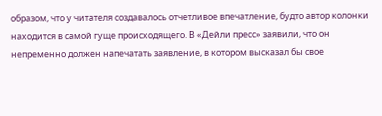образом, что у читателя создавалось отчетливое впечатление, будто автор колонки находится в самой гуще происходящего. В «Дейли пресс» заявили, что он непременно должен напечатать заявление, в котором высказал бы свое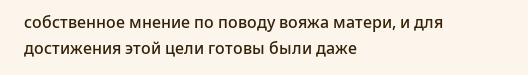собственное мнение по поводу вояжа матери, и для достижения этой цели готовы были даже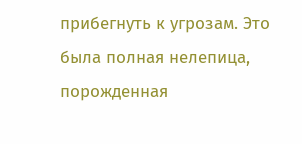прибегнуть к угрозам. Это была полная нелепица, порожденная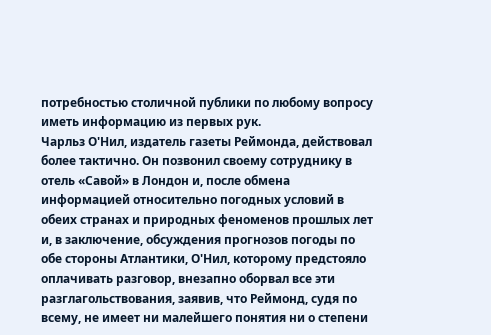потребностью столичной публики по любому вопросу иметь информацию из первых рук.
Чарльз О'Нил, издатель газеты Реймонда, действовал более тактично. Он позвонил своему сотруднику в отель «Савой» в Лондон и, после обмена информацией относительно погодных условий в обеих странах и природных феноменов прошлых лет и, в заключение, обсуждения прогнозов погоды по обе стороны Атлантики, О'Нил, которому предстояло оплачивать разговор, внезапно оборвал все эти разглагольствования, заявив, что Реймонд, судя по всему, не имеет ни малейшего понятия ни о степени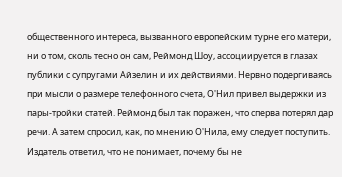общественного интереса, вызванного европейским турне его матери, ни о том, сколь тесно он сам, Реймонд Шоу, ассоциируется в глазах публики с супругами Айзелин и их действиями. Нервно подергиваясь при мысли о размере телефонного счета, О'Нил привел выдержки из пары-тройки статей. Реймонд был так поражен, что сперва потерял дар речи. А затем спросил, как, по мнению О'Нила, ему следует поступить. Издатель ответил, что не понимает, почему бы не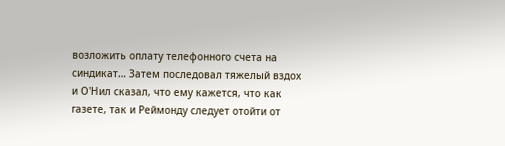возложить оплату телефонного счета на синдикат… Затем последовал тяжелый вздох и О'Нил сказал, что ему кажется, что как газете, так и Реймонду следует отойти от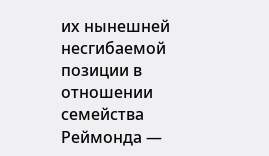их нынешней несгибаемой позиции в отношении семейства Реймонда —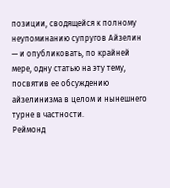позиции, сводящейся к полному неупоминанию супругов Айзелин — и опубликовать, по крайней мере, одну статью на эту тему, посвятив ее обсуждению айзелинизма в целом и нынешнего турне в частности.
Реймонд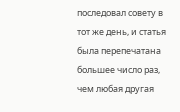последовал совету в тот же день, и статья была перепечатана большее число раз, чем любая другая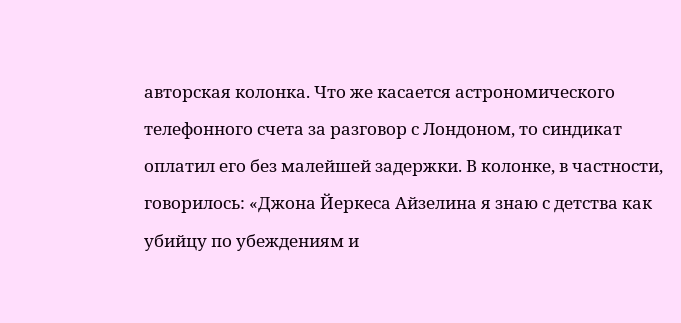авторская колонка. Что же касается астрономического телефонного счета за разговор с Лондоном, то синдикат оплатил его без малейшей задержки. В колонке, в частности, говорилось: «Джона Йеркеса Айзелина я знаю с детства как убийцу по убеждениям и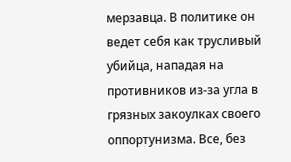мерзавца. В политике он ведет себя как трусливый убийца, нападая на противников из-за угла в грязных закоулках своего оппортунизма. Все, без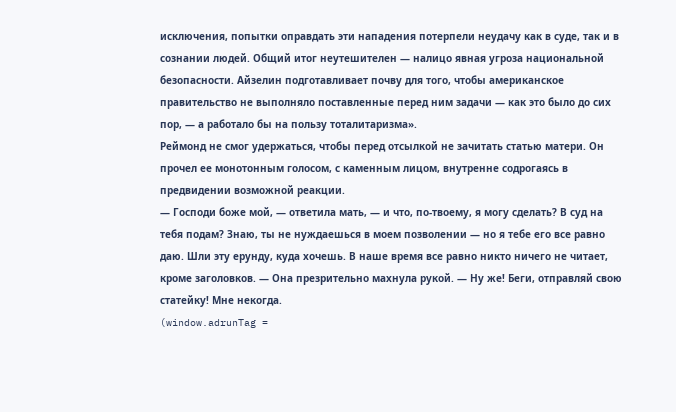исключения, попытки оправдать эти нападения потерпели неудачу как в суде, так и в сознании людей. Общий итог неутешителен — налицо явная угроза национальной безопасности. Айзелин подготавливает почву для того, чтобы американское правительство не выполняло поставленные перед ним задачи — как это было до сих пор, — а работало бы на пользу тоталитаризма».
Реймонд не смог удержаться, чтобы перед отсылкой не зачитать статью матери. Он прочел ее монотонным голосом, с каменным лицом, внутренне содрогаясь в предвидении возможной реакции.
— Господи боже мой, — ответила мать, — и что, по-твоему, я могу сделать? В суд на тебя подам? Знаю, ты не нуждаешься в моем позволении — но я тебе его все равно даю. Шли эту ерунду, куда хочешь. В наше время все равно никто ничего не читает, кроме заголовков. — Она презрительно махнула рукой. — Ну же! Беги, отправляй свою статейку! Мне некогда.
(window.adrunTag =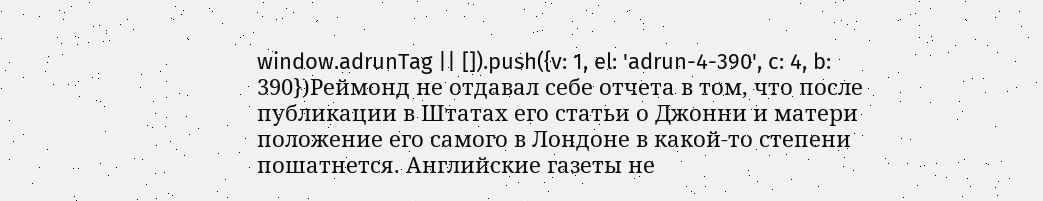window.adrunTag || []).push({v: 1, el: 'adrun-4-390', c: 4, b: 390})Реймонд не отдавал себе отчета в том, что после публикации в Штатах его статьи о Джонни и матери положение его самого в Лондоне в какой-то степени пошатнется. Английские газеты не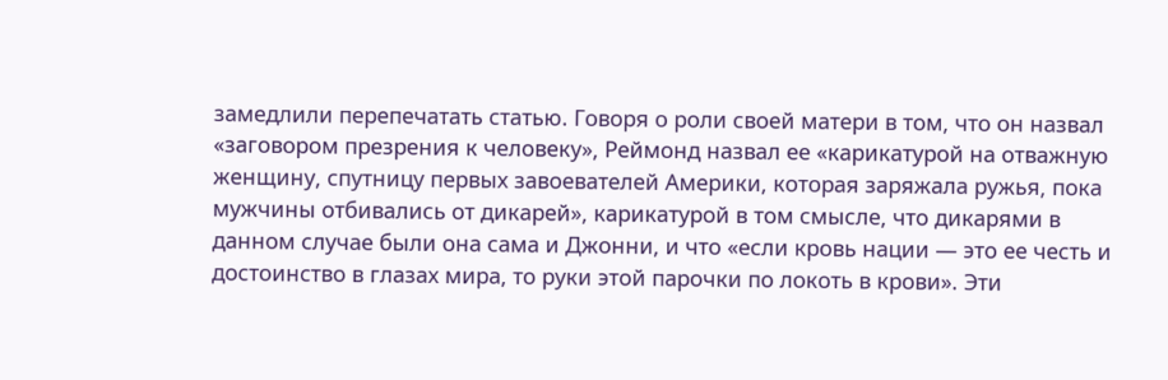замедлили перепечатать статью. Говоря о роли своей матери в том, что он назвал «заговором презрения к человеку», Реймонд назвал ее «карикатурой на отважную женщину, спутницу первых завоевателей Америки, которая заряжала ружья, пока мужчины отбивались от дикарей», карикатурой в том смысле, что дикарями в данном случае были она сама и Джонни, и что «если кровь нации — это ее честь и достоинство в глазах мира, то руки этой парочки по локоть в крови». Эти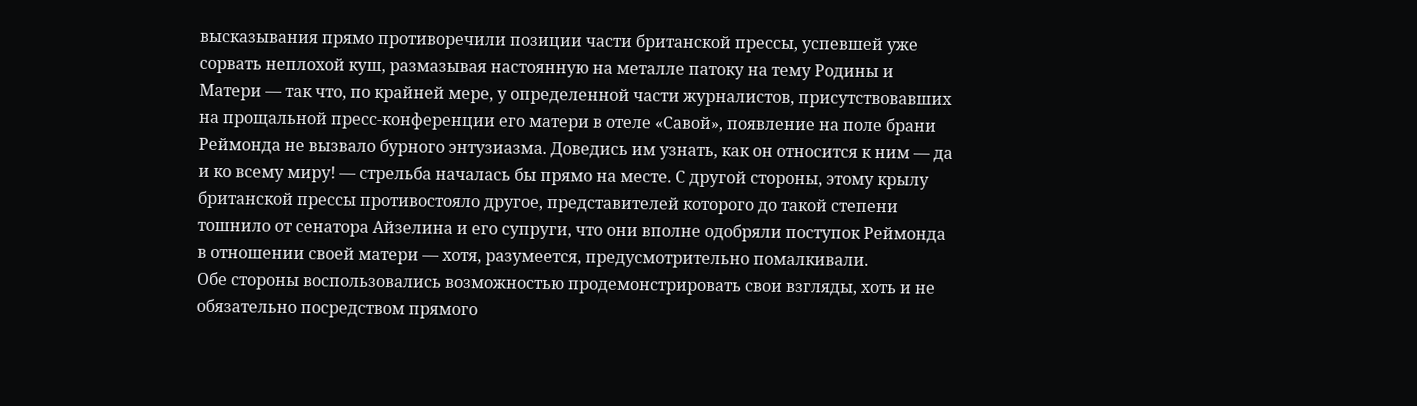высказывания прямо противоречили позиции части британской прессы, успевшей уже сорвать неплохой куш, размазывая настоянную на металле патоку на тему Родины и Матери — так что, по крайней мере, у определенной части журналистов, присутствовавших на прощальной пресс-конференции его матери в отеле «Савой», появление на поле брани Реймонда не вызвало бурного энтузиазма. Доведись им узнать, как он относится к ним — да и ко всему миру! — стрельба началась бы прямо на месте. С другой стороны, этому крылу британской прессы противостояло другое, представителей которого до такой степени тошнило от сенатора Айзелина и его супруги, что они вполне одобряли поступок Реймонда в отношении своей матери — хотя, разумеется, предусмотрительно помалкивали.
Обе стороны воспользовались возможностью продемонстрировать свои взгляды, хоть и не обязательно посредством прямого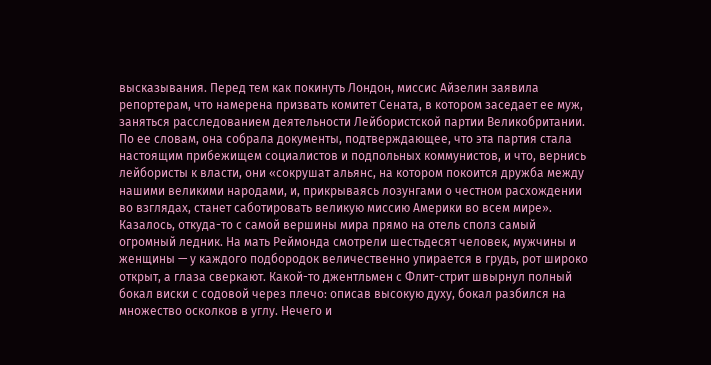высказывания. Перед тем как покинуть Лондон, миссис Айзелин заявила репортерам, что намерена призвать комитет Сената, в котором заседает ее муж, заняться расследованием деятельности Лейбористской партии Великобритании. По ее словам, она собрала документы, подтверждающее, что эта партия стала настоящим прибежищем социалистов и подпольных коммунистов, и что, вернись лейбористы к власти, они «сокрушат альянс, на котором покоится дружба между нашими великими народами, и, прикрываясь лозунгами о честном расхождении во взглядах, станет саботировать великую миссию Америки во всем мире». Казалось, откуда-то с самой вершины мира прямо на отель сполз самый огромный ледник. На мать Реймонда смотрели шестьдесят человек, мужчины и женщины — у каждого подбородок величественно упирается в грудь, рот широко открыт, а глаза сверкают. Какой-то джентльмен с Флит-стрит швырнул полный бокал виски с содовой через плечо: описав высокую духу, бокал разбился на множество осколков в углу. Нечего и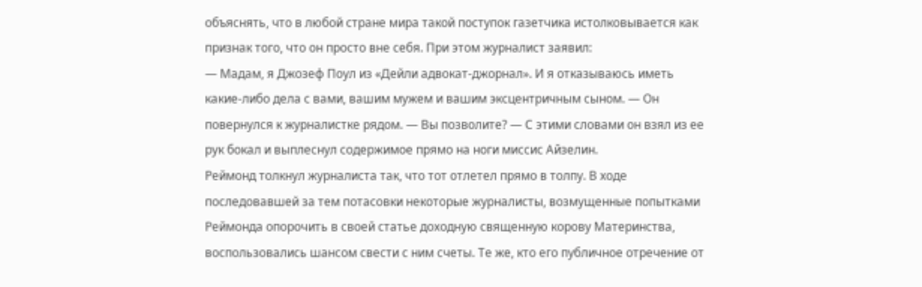объяснять, что в любой стране мира такой поступок газетчика истолковывается как признак того, что он просто вне себя. При этом журналист заявил:
— Мадам, я Джозеф Поул из «Дейли адвокат-джорнал». И я отказываюсь иметь какие-либо дела с вами, вашим мужем и вашим эксцентричным сыном. — Он повернулся к журналистке рядом. — Вы позволите? — С этими словами он взял из ее рук бокал и выплеснул содержимое прямо на ноги миссис Айзелин.
Реймонд толкнул журналиста так, что тот отлетел прямо в толпу. В ходе последовавшей за тем потасовки некоторые журналисты, возмущенные попытками Реймонда опорочить в своей статье доходную священную корову Материнства, воспользовались шансом свести с ним счеты. Те же, кто его публичное отречение от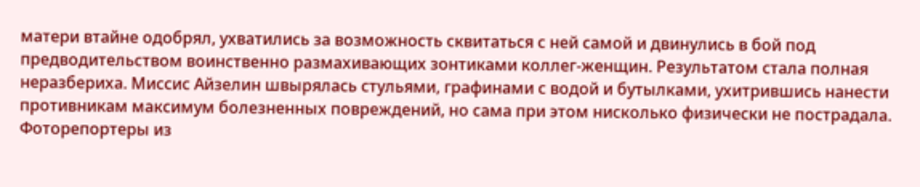матери втайне одобрял, ухватились за возможность сквитаться с ней самой и двинулись в бой под предводительством воинственно размахивающих зонтиками коллег-женщин. Результатом стала полная неразбериха. Миссис Айзелин швырялась стульями, графинами с водой и бутылками, ухитрившись нанести противникам максимум болезненных повреждений, но сама при этом нисколько физически не пострадала. Фоторепортеры из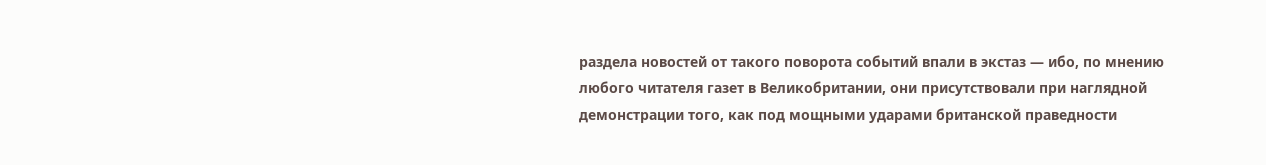раздела новостей от такого поворота событий впали в экстаз — ибо, по мнению любого читателя газет в Великобритании, они присутствовали при наглядной демонстрации того, как под мощными ударами британской праведности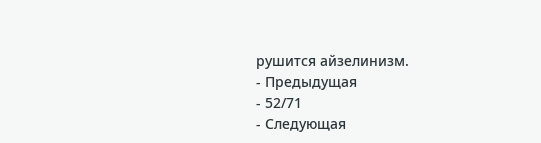рушится айзелинизм.
- Предыдущая
- 52/71
- Следующая